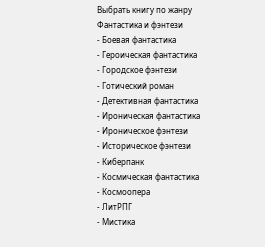Выбрать книгу по жанру
Фантастика и фэнтези
- Боевая фантастика
- Героическая фантастика
- Городское фэнтези
- Готический роман
- Детективная фантастика
- Ироническая фантастика
- Ироническое фэнтези
- Историческое фэнтези
- Киберпанк
- Космическая фантастика
- Космоопера
- ЛитРПГ
- Мистика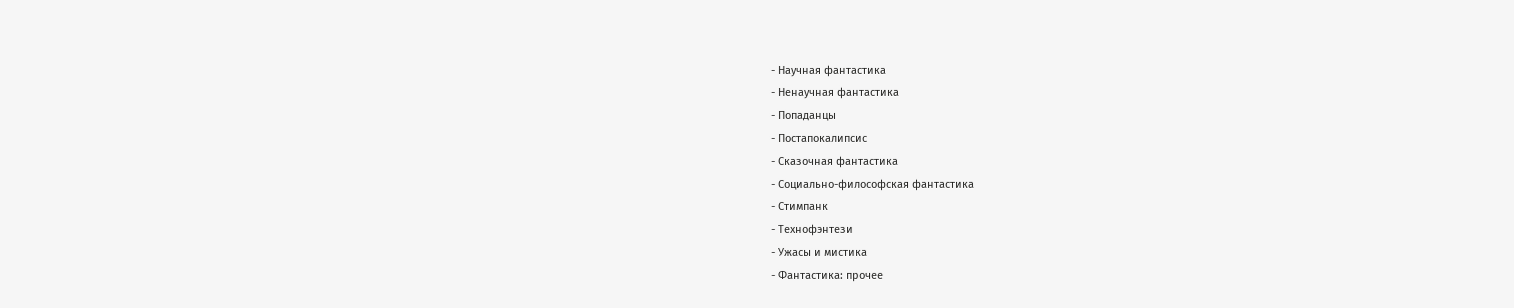- Научная фантастика
- Ненаучная фантастика
- Попаданцы
- Постапокалипсис
- Сказочная фантастика
- Социально-философская фантастика
- Стимпанк
- Технофэнтези
- Ужасы и мистика
- Фантастика: прочее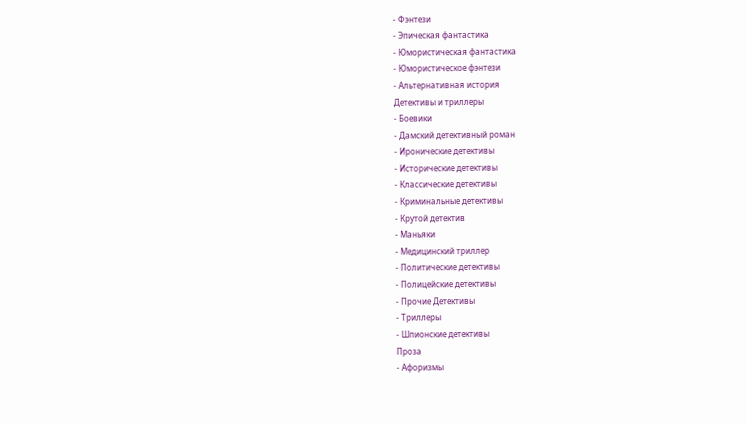- Фэнтези
- Эпическая фантастика
- Юмористическая фантастика
- Юмористическое фэнтези
- Альтернативная история
Детективы и триллеры
- Боевики
- Дамский детективный роман
- Иронические детективы
- Исторические детективы
- Классические детективы
- Криминальные детективы
- Крутой детектив
- Маньяки
- Медицинский триллер
- Политические детективы
- Полицейские детективы
- Прочие Детективы
- Триллеры
- Шпионские детективы
Проза
- Афоризмы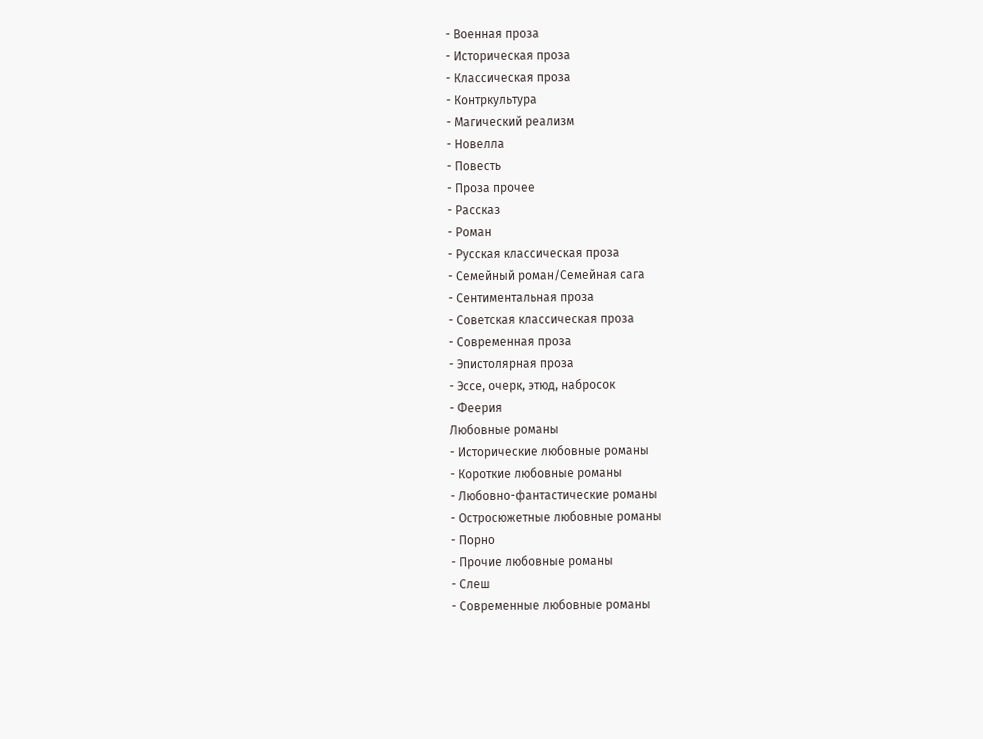- Военная проза
- Историческая проза
- Классическая проза
- Контркультура
- Магический реализм
- Новелла
- Повесть
- Проза прочее
- Рассказ
- Роман
- Русская классическая проза
- Семейный роман/Семейная сага
- Сентиментальная проза
- Советская классическая проза
- Современная проза
- Эпистолярная проза
- Эссе, очерк, этюд, набросок
- Феерия
Любовные романы
- Исторические любовные романы
- Короткие любовные романы
- Любовно-фантастические романы
- Остросюжетные любовные романы
- Порно
- Прочие любовные романы
- Слеш
- Современные любовные романы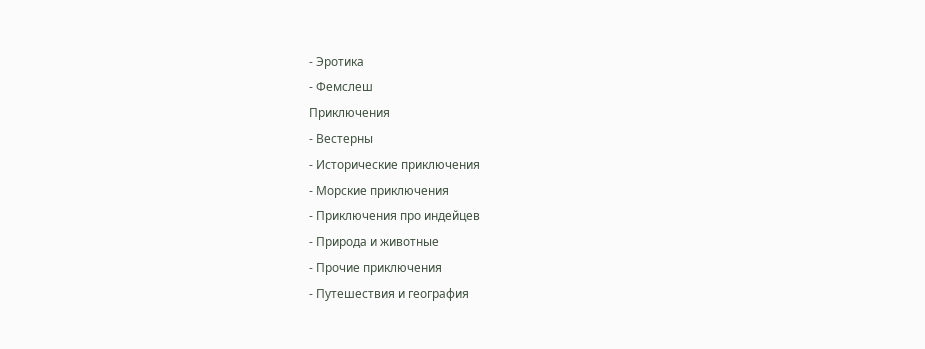- Эротика
- Фемслеш
Приключения
- Вестерны
- Исторические приключения
- Морские приключения
- Приключения про индейцев
- Природа и животные
- Прочие приключения
- Путешествия и география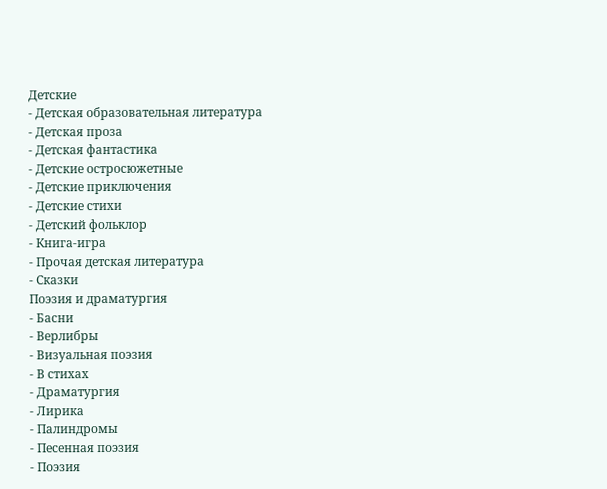Детские
- Детская образовательная литература
- Детская проза
- Детская фантастика
- Детские остросюжетные
- Детские приключения
- Детские стихи
- Детский фольклор
- Книга-игра
- Прочая детская литература
- Сказки
Поэзия и драматургия
- Басни
- Верлибры
- Визуальная поэзия
- В стихах
- Драматургия
- Лирика
- Палиндромы
- Песенная поэзия
- Поэзия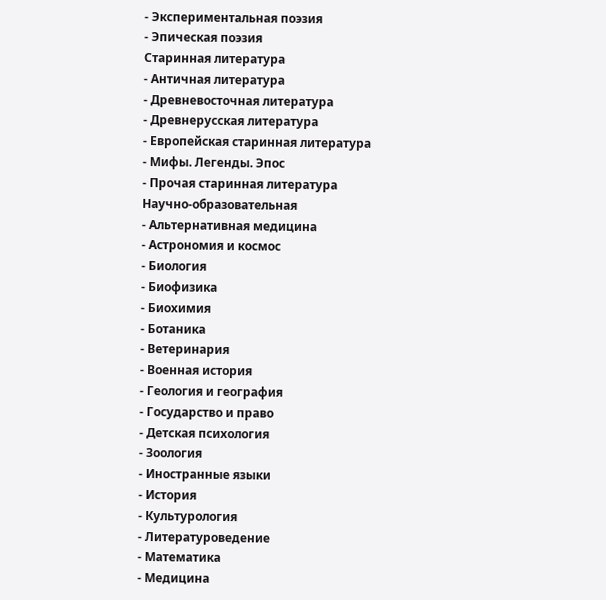- Экспериментальная поэзия
- Эпическая поэзия
Старинная литература
- Античная литература
- Древневосточная литература
- Древнерусская литература
- Европейская старинная литература
- Мифы. Легенды. Эпос
- Прочая старинная литература
Научно-образовательная
- Альтернативная медицина
- Астрономия и космос
- Биология
- Биофизика
- Биохимия
- Ботаника
- Ветеринария
- Военная история
- Геология и география
- Государство и право
- Детская психология
- Зоология
- Иностранные языки
- История
- Культурология
- Литературоведение
- Математика
- Медицина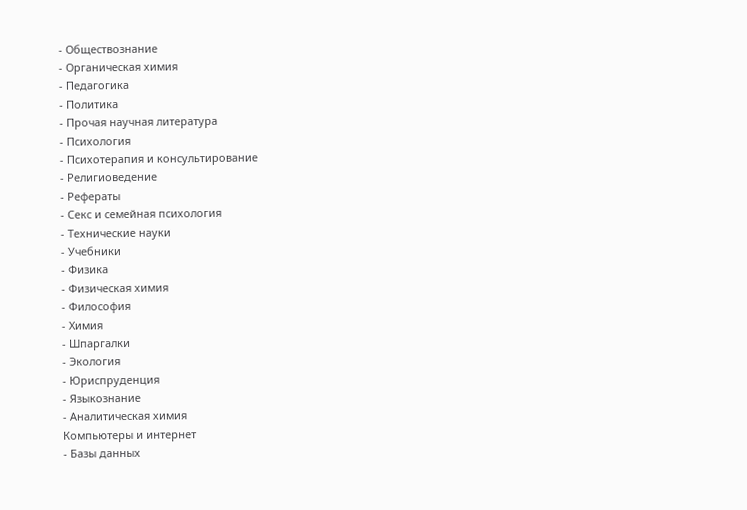- Обществознание
- Органическая химия
- Педагогика
- Политика
- Прочая научная литература
- Психология
- Психотерапия и консультирование
- Религиоведение
- Рефераты
- Секс и семейная психология
- Технические науки
- Учебники
- Физика
- Физическая химия
- Философия
- Химия
- Шпаргалки
- Экология
- Юриспруденция
- Языкознание
- Аналитическая химия
Компьютеры и интернет
- Базы данных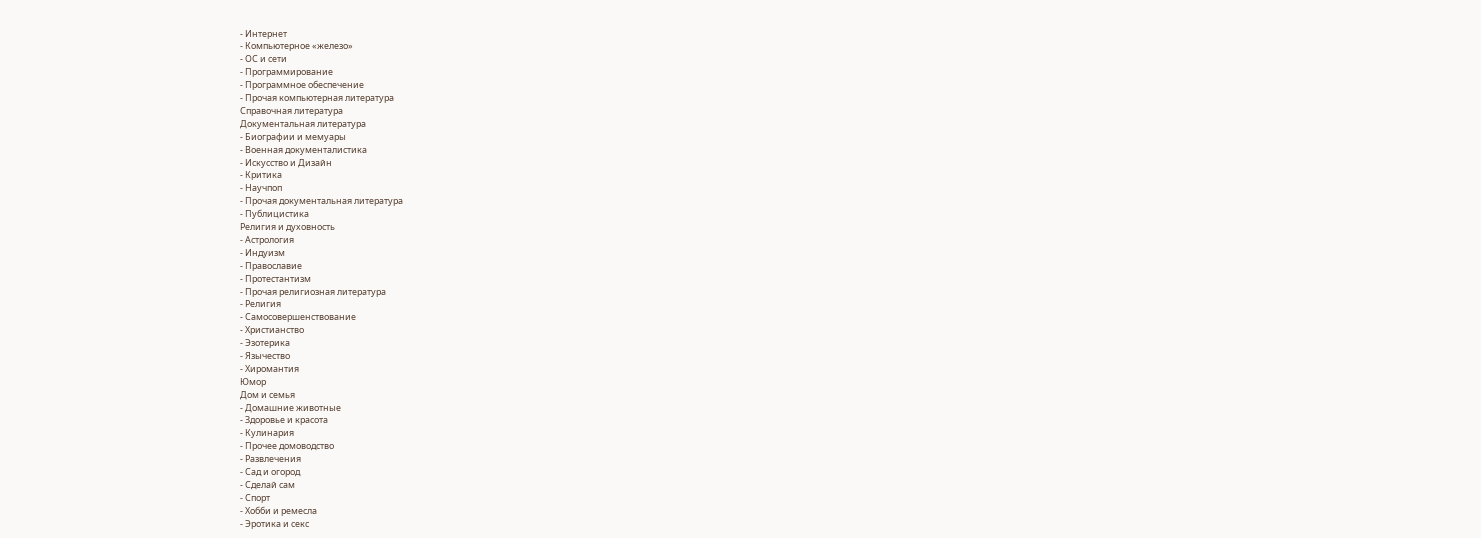- Интернет
- Компьютерное «железо»
- ОС и сети
- Программирование
- Программное обеспечение
- Прочая компьютерная литература
Справочная литература
Документальная литература
- Биографии и мемуары
- Военная документалистика
- Искусство и Дизайн
- Критика
- Научпоп
- Прочая документальная литература
- Публицистика
Религия и духовность
- Астрология
- Индуизм
- Православие
- Протестантизм
- Прочая религиозная литература
- Религия
- Самосовершенствование
- Христианство
- Эзотерика
- Язычество
- Хиромантия
Юмор
Дом и семья
- Домашние животные
- Здоровье и красота
- Кулинария
- Прочее домоводство
- Развлечения
- Сад и огород
- Сделай сам
- Спорт
- Хобби и ремесла
- Эротика и секс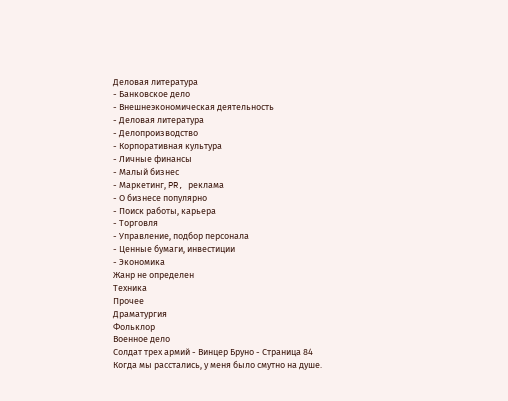Деловая литература
- Банковское дело
- Внешнеэкономическая деятельность
- Деловая литература
- Делопроизводство
- Корпоративная культура
- Личные финансы
- Малый бизнес
- Маркетинг, PR, реклама
- О бизнесе популярно
- Поиск работы, карьера
- Торговля
- Управление, подбор персонала
- Ценные бумаги, инвестиции
- Экономика
Жанр не определен
Техника
Прочее
Драматургия
Фольклор
Военное дело
Солдат трех армий - Винцер Бруно - Страница 84
Когда мы расстались, у меня было смутно на душе.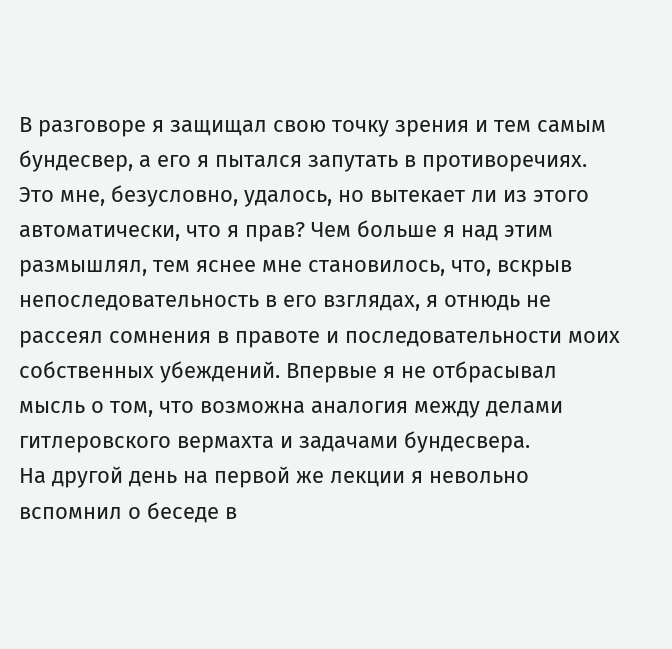В разговоре я защищал свою точку зрения и тем самым бундесвер, а его я пытался запутать в противоречиях. Это мне, безусловно, удалось, но вытекает ли из этого автоматически, что я прав? Чем больше я над этим размышлял, тем яснее мне становилось, что, вскрыв непоследовательность в его взглядах, я отнюдь не рассеял сомнения в правоте и последовательности моих собственных убеждений. Впервые я не отбрасывал мысль о том, что возможна аналогия между делами гитлеровского вермахта и задачами бундесвера.
На другой день на первой же лекции я невольно вспомнил о беседе в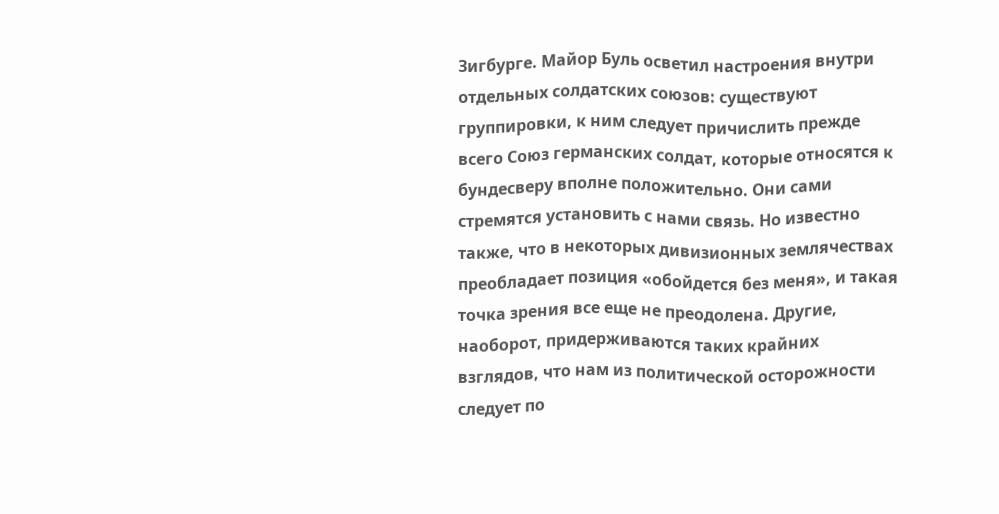Зигбурге. Майор Буль осветил настроения внутри отдельных солдатских союзов: существуют группировки, к ним следует причислить прежде всего Союз германских солдат, которые относятся к бундесверу вполне положительно. Они сами стремятся установить с нами связь. Но известно также, что в некоторых дивизионных землячествах преобладает позиция «обойдется без меня», и такая точка зрения все еще не преодолена. Другие, наоборот, придерживаются таких крайних взглядов, что нам из политической осторожности следует по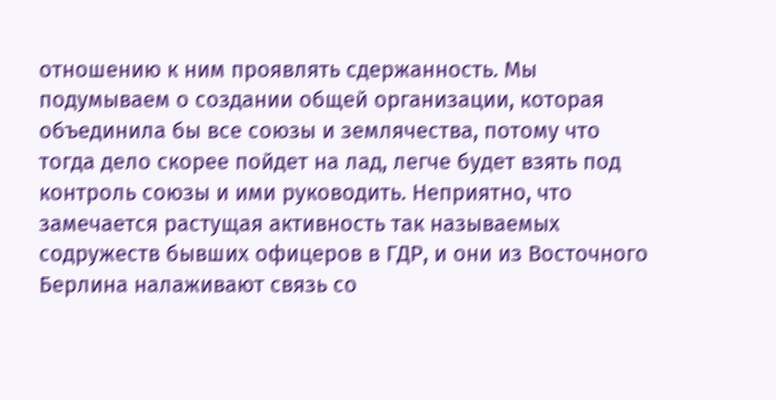отношению к ним проявлять сдержанность. Мы подумываем о создании общей организации, которая объединила бы все союзы и землячества, потому что тогда дело скорее пойдет на лад, легче будет взять под контроль союзы и ими руководить. Неприятно, что замечается растущая активность так называемых содружеств бывших офицеров в ГДР, и они из Восточного Берлина налаживают связь со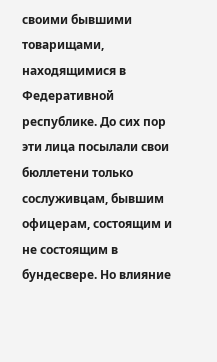своими бывшими товарищами, находящимися в Федеративной республике. До сих пор эти лица посылали свои бюллетени только сослуживцам, бывшим офицерам, состоящим и не состоящим в бундесвере. Но влияние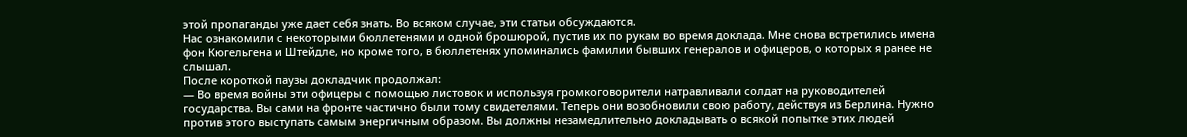этой пропаганды уже дает себя знать. Во всяком случае, эти статьи обсуждаются.
Нас ознакомили с некоторыми бюллетенями и одной брошюрой, пустив их по рукам во время доклада. Мне снова встретились имена фон Кюгельгена и Штейдле, но кроме того, в бюллетенях упоминались фамилии бывших генералов и офицеров, о которых я ранее не слышал.
После короткой паузы докладчик продолжал:
— Во время войны эти офицеры с помощью листовок и используя громкоговорители натравливали солдат на руководителей государства. Вы сами на фронте частично были тому свидетелями. Теперь они возобновили свою работу, действуя из Берлина. Нужно против этого выступать самым энергичным образом. Вы должны незамедлительно докладывать о всякой попытке этих людей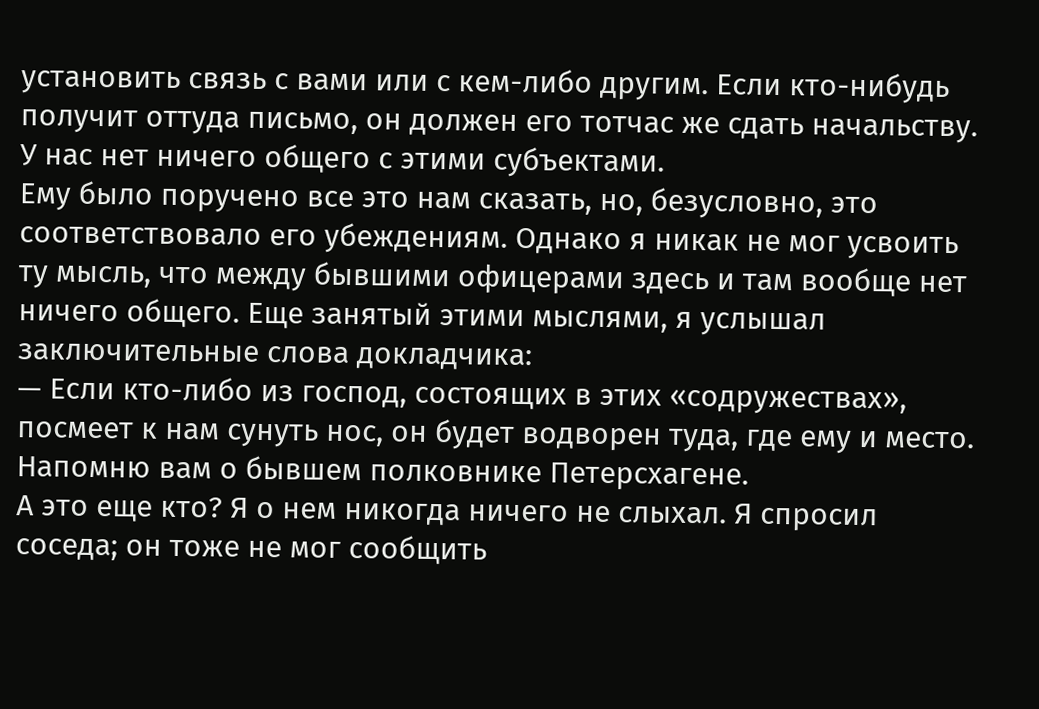установить связь с вами или с кем-либо другим. Если кто-нибудь получит оттуда письмо, он должен его тотчас же сдать начальству. У нас нет ничего общего с этими субъектами.
Ему было поручено все это нам сказать, но, безусловно, это соответствовало его убеждениям. Однако я никак не мог усвоить ту мысль, что между бывшими офицерами здесь и там вообще нет ничего общего. Еще занятый этими мыслями, я услышал заключительные слова докладчика:
— Если кто-либо из господ, состоящих в этих «содружествах», посмеет к нам сунуть нос, он будет водворен туда, где ему и место. Напомню вам о бывшем полковнике Петерсхагене.
А это еще кто? Я о нем никогда ничего не слыхал. Я спросил соседа; он тоже не мог сообщить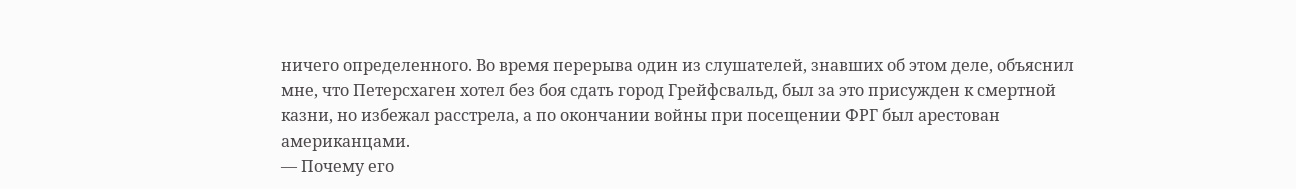ничего определенного. Во время перерыва один из слушателей, знавших об этом деле, объяснил мне, что Петерсхаген хотел без боя сдать город Грейфсвальд, был за это присужден к смертной казни, но избежал расстрела, а по окончании войны при посещении ФРГ был арестован американцами.
— Почему его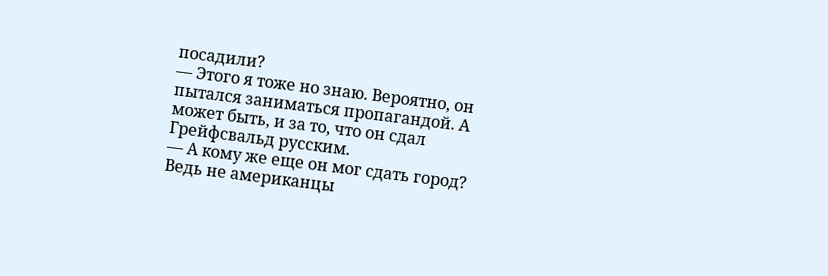посадили?
— Этого я тоже но знаю. Вероятно, он пытался заниматься пропагандой. А может быть, и за то, что он сдал Грейфсвальд русским.
— А кому же еще он мог сдать город? Ведь не американцы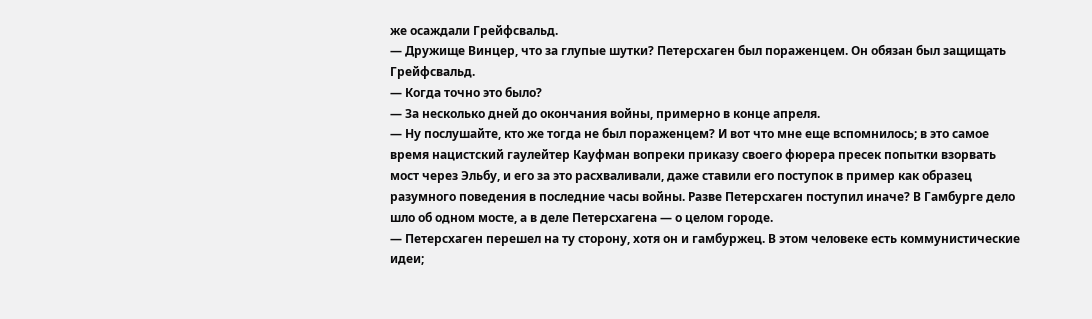же осаждали Грейфсвальд.
— Дружище Винцер, что за глупые шутки? Петерсхаген был пораженцем. Он обязан был защищать Грейфсвальд.
— Когда точно это было?
— За несколько дней до окончания войны, примерно в конце апреля.
— Ну послушайте, кто же тогда не был пораженцем? И вот что мне еще вспомнилось; в это самое время нацистский гаулейтер Кауфман вопреки приказу своего фюрера пресек попытки взорвать мост через Эльбу, и его за это расхваливали, даже ставили его поступок в пример как образец разумного поведения в последние часы войны. Разве Петерсхаген поступил иначе? В Гамбурге дело шло об одном мосте, а в деле Петерсхагена — о целом городе.
— Петерсхаген перешел на ту сторону, хотя он и гамбуржец. В этом человеке есть коммунистические идеи;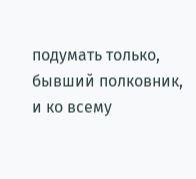подумать только, бывший полковник, и ко всему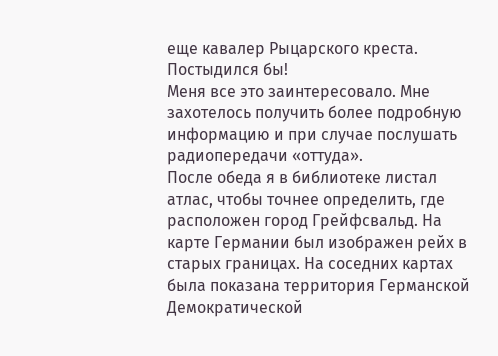еще кавалер Рыцарского креста. Постыдился бы!
Меня все это заинтересовало. Мне захотелось получить более подробную информацию и при случае послушать радиопередачи «оттуда».
После обеда я в библиотеке листал атлас, чтобы точнее определить, где расположен город Грейфсвальд. На карте Германии был изображен рейх в старых границах. На соседних картах была показана территория Германской Демократической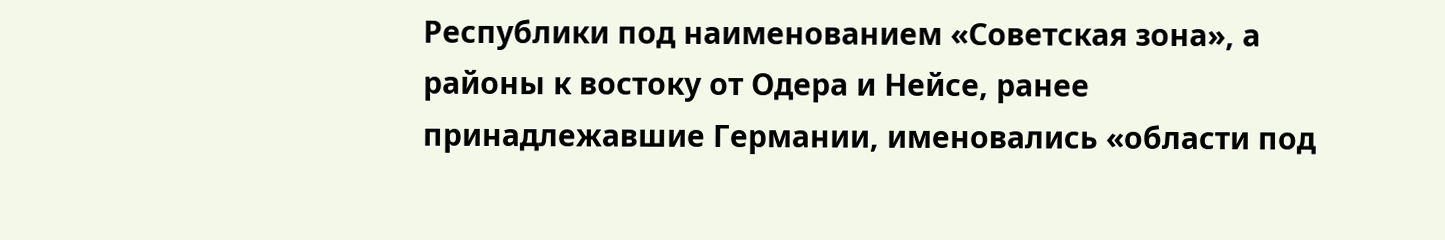Республики под наименованием «Советская зона», а районы к востоку от Одера и Нейсе, ранее принадлежавшие Германии, именовались «области под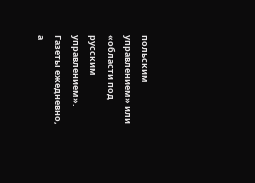польским управлением» или «области под русским управлением». Газеты ежедневно, а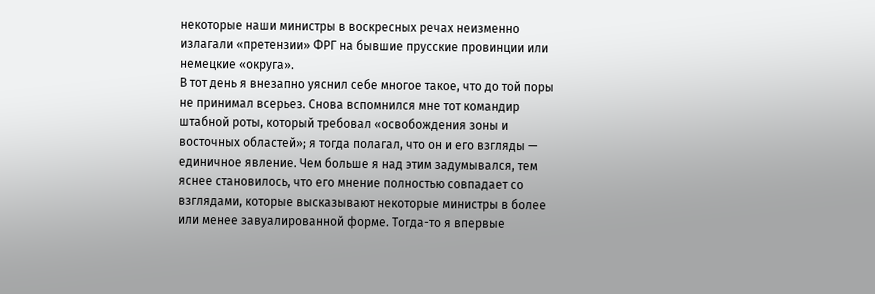некоторые наши министры в воскресных речах неизменно излагали «претензии» ФРГ на бывшие прусские провинции или немецкие «округа».
В тот день я внезапно уяснил себе многое такое, что до той поры не принимал всерьез. Снова вспомнился мне тот командир штабной роты, который требовал «освобождения зоны и восточных областей»; я тогда полагал, что он и его взгляды — единичное явление. Чем больше я над этим задумывался, тем яснее становилось, что его мнение полностью совпадает со взглядами, которые высказывают некоторые министры в более или менее завуалированной форме. Тогда-то я впервые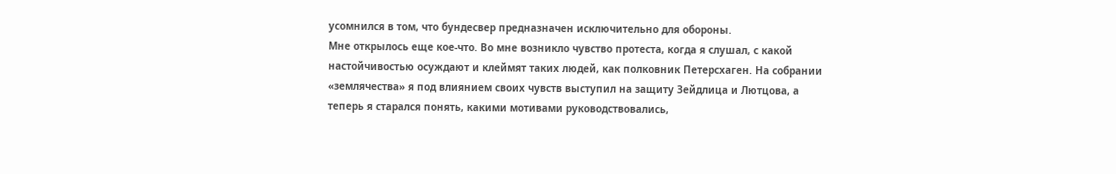усомнился в том, что бундесвер предназначен исключительно для обороны.
Мне открылось еще кое-что. Во мне возникло чувство протеста, когда я слушал, с какой настойчивостью осуждают и клеймят таких людей, как полковник Петерсхаген. На собрании «землячества» я под влиянием своих чувств выступил на защиту Зейдлица и Лютцова, а теперь я старался понять, какими мотивами руководствовались,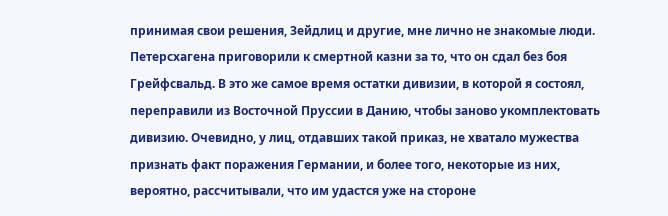принимая свои решения, Зейдлиц и другие, мне лично не знакомые люди.
Петерсхагена приговорили к смертной казни за то, что он сдал без боя Грейфсвальд. В это же самое время остатки дивизии, в которой я состоял, переправили из Восточной Пруссии в Данию, чтобы заново укомплектовать дивизию. Очевидно, у лиц, отдавших такой приказ, не хватало мужества признать факт поражения Германии, и более того, некоторые из них, вероятно, рассчитывали, что им удастся уже на стороне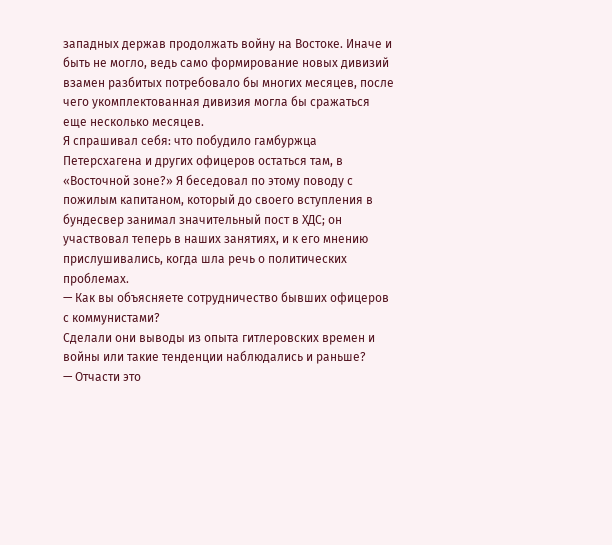западных держав продолжать войну на Востоке. Иначе и быть не могло, ведь само формирование новых дивизий взамен разбитых потребовало бы многих месяцев, после чего укомплектованная дивизия могла бы сражаться еще несколько месяцев.
Я спрашивал себя: что побудило гамбуржца Петерсхагена и других офицеров остаться там, в «Восточной зоне?» Я беседовал по этому поводу с пожилым капитаном, который до своего вступления в бундесвер занимал значительный пост в ХДС; он участвовал теперь в наших занятиях, и к его мнению прислушивались, когда шла речь о политических проблемах.
— Как вы объясняете сотрудничество бывших офицеров с коммунистами?
Сделали они выводы из опыта гитлеровских времен и войны или такие тенденции наблюдались и раньше?
— Отчасти это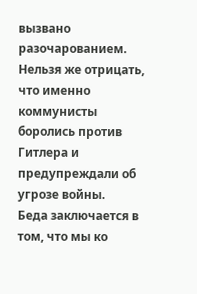вызвано разочарованием. Нельзя же отрицать, что именно коммунисты боролись против Гитлера и предупреждали об угрозе войны.
Беда заключается в том, что мы ко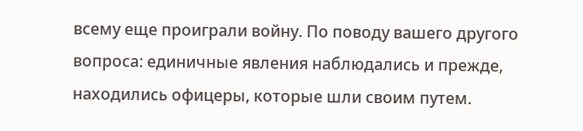всему еще проиграли войну. По поводу вашего другого вопроса: единичные явления наблюдались и прежде, находились офицеры, которые шли своим путем.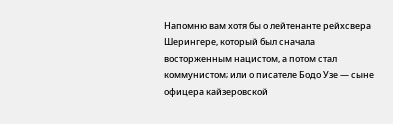Напомню вам хотя бы о лейтенанте рейхсвера Шерингере, который был сначала восторженным нацистом, а потом стал коммунистом; или о писателе Бодо Узе — сыне офицера кайзеровской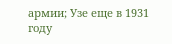армии; Узе еще в 1931 году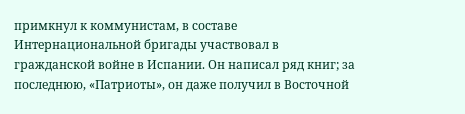примкнул к коммунистам, в составе Интернациональной бригады участвовал в гражданской войне в Испании. Он написал ряд книг; за последнюю, «Патриоты», он даже получил в Восточной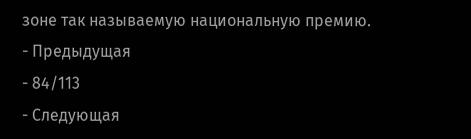зоне так называемую национальную премию.
- Предыдущая
- 84/113
- Следующая